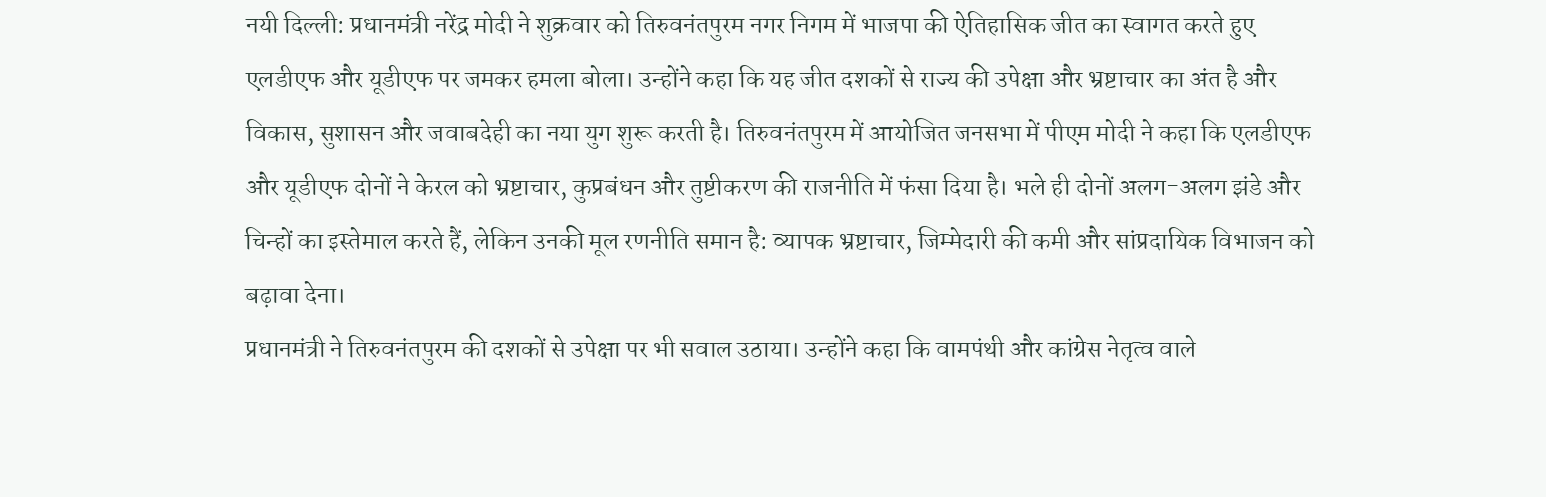नयी दिल्ली: प्रधानमंत्री नरेंद्र मोदी ने शुक्रवार को तिरुवनंतपुरम नगर निगम में भाजपा की ऐतिहासिक जीत का स्वागत करते हुए एलडीएफ और यूडीएफ पर जमकर हमला बोला। उन्होंने कहा कि यह जीत दशकों से राज्य की उपेक्षा और भ्रष्टाचार का अंत है और विकास, सुशासन और जवाबदेही का नया युग शुरू करती है। तिरुवनंतपुरम में आयोजित जनसभा में पीएम मोदी ने कहा कि एलडीएफ और यूडीएफ दोनों ने केरल को भ्रष्टाचार, कुप्रबंधन और तुष्टीकरण की राजनीति में फंसा दिया है। भले ही दोनों अलग-अलग झंडे और चिन्हों का इस्तेमाल करते हैं, लेकिन उनकी मूल रणनीति समान है: व्यापक भ्रष्टाचार, जिम्मेदारी की कमी और सांप्रदायिक विभाजन को बढ़ावा देना।
प्रधानमंत्री ने तिरुवनंतपुरम की दशकों से उपेक्षा पर भी सवाल उठाया। उन्होंने कहा कि वामपंथी और कांग्रेस नेतृत्व वाले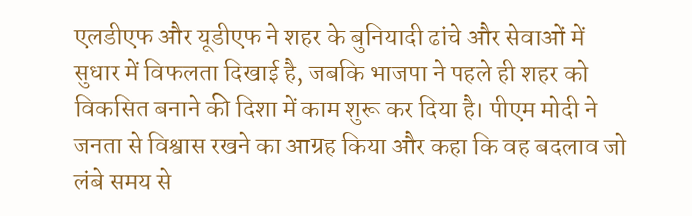एलडीएफ और यूडीएफ ने शहर के बुनियादी ढांचे और सेवाओं में सुधार में विफलता दिखाई है, जबकि भाजपा ने पहले ही शहर को विकसित बनाने की दिशा में काम शुरू कर दिया है। पीएम मोदी ने जनता से विश्वास रखने का आग्रह किया और कहा कि वह बदलाव जो लंबे समय से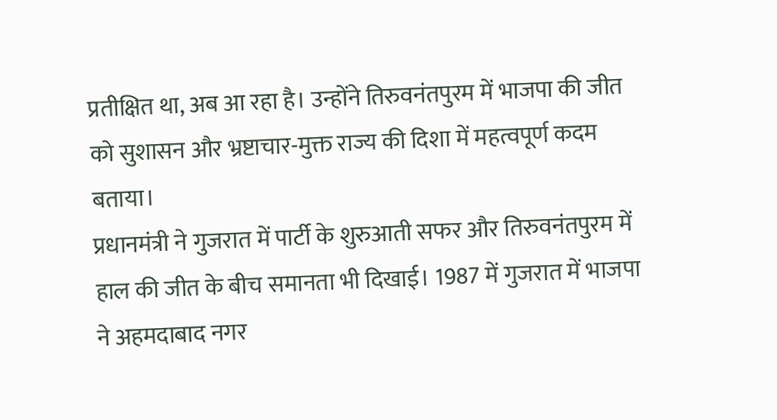प्रतीक्षित था, अब आ रहा है। उन्होंने तिरुवनंतपुरम में भाजपा की जीत को सुशासन और भ्रष्टाचार-मुक्त राज्य की दिशा में महत्वपूर्ण कदम बताया।
प्रधानमंत्री ने गुजरात में पार्टी के शुरुआती सफर और तिरुवनंतपुरम में हाल की जीत के बीच समानता भी दिखाई। 1987 में गुजरात में भाजपा ने अहमदाबाद नगर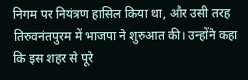निगम पर नियंत्रण हासिल किया था, और उसी तरह तिरुवनंतपुरम में भाजपा ने शुरुआत की। उन्होंने कहा कि इस शहर से पूरे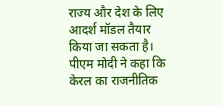राज्य और देश के लिए आदर्श मॉडल तैयार किया जा सकता है।
पीएम मोदी ने कहा कि केरल का राजनीतिक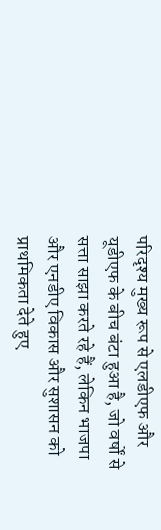परिदृश्य मुख्य रूप से एलडीएफ और यूडीएफ के बीच बंटा हुआ है, जो वर्षों से सत्ता साझा करते रहे हैं, लेकिन भाजपा और एनडीए विकास और सुशासन को प्राथमिकता देते हुए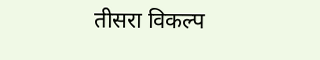तीसरा विकल्प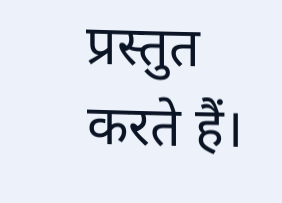प्रस्तुत करते हैं।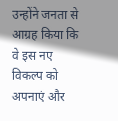उन्होंने जनता से आग्रह किया कि वे इस नए विकल्प को अपनाएं और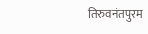तिरुवनंतपुरम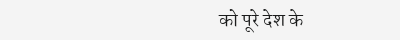को पूरे देश के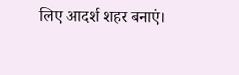लिए आदर्श शहर बनाएं।